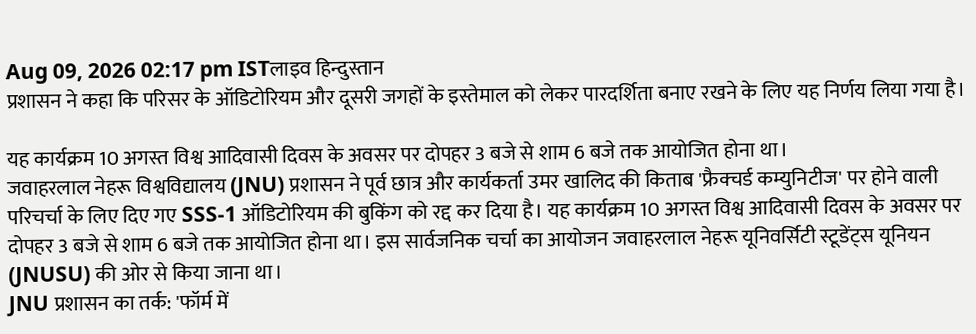Aug 09, 2026 02:17 pm ISTलाइव हिन्दुस्तान
प्रशासन ने कहा कि परिसर के ऑडिटोरियम और दूसरी जगहों के इस्तेमाल को लेकर पारदर्शिता बनाए रखने के लिए यह निर्णय लिया गया है।

यह कार्यक्रम 10 अगस्त विश्व आदिवासी दिवस के अवसर पर दोपहर 3 बजे से शाम 6 बजे तक आयोजित होना था।
जवाहरलाल नेहरू विश्वविद्यालय (JNU) प्रशासन ने पूर्व छात्र और कार्यकर्ता उमर खालिद की किताब 'फ्रैक्चर्ड कम्युनिटीज' पर होने वाली परिचर्चा के लिए दिए गए SSS-1 ऑडिटोरियम की बुकिंग को रद्द कर दिया है। यह कार्यक्रम 10 अगस्त विश्व आदिवासी दिवस के अवसर पर दोपहर 3 बजे से शाम 6 बजे तक आयोजित होना था। इस सार्वजनिक चर्चा का आयोजन जवाहरलाल नेहरू यूनिवर्सिटी स्टूडेंट्स यूनियन (JNUSU) की ओर से किया जाना था।
JNU प्रशासन का तर्क: 'फॉर्म में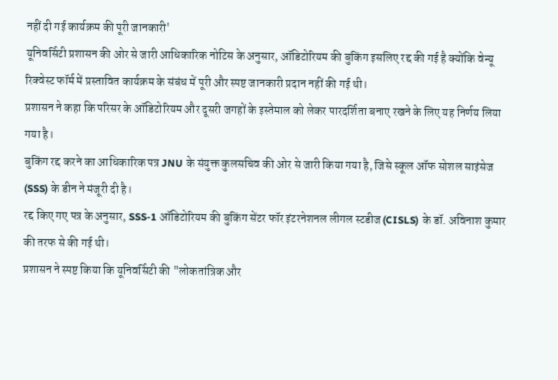नहीं दी गई कार्यक्रम की पूरी जानकारी'
यूनिवर्सिटी प्रशासन की ओर से जारी आधिकारिक नोटिस के अनुसार, ऑडिटोरियम की बुकिंग इसलिए रद्द की गई है क्योंकि वेन्यू रिक्वेस्ट फॉर्म में प्रस्तावित कार्यक्रम के संबंध में पूरी और स्पष्ट जानकारी प्रदान नहीं की गई थी।
प्रशासन ने कहा कि परिसर के ऑडिटोरियम और दूसरी जगहों के इस्तेमाल को लेकर पारदर्शिता बनाए रखने के लिए यह निर्णय लिया गया है।
बुकिंग रद्द करने का आधिकारिक पत्र JNU के संयुक्त कुलसचिव की ओर से जारी किया गया है, जिसे स्कूल ऑफ सोशल साइंसेज (SSS) के डीन ने मंजूरी दी है।
रद्द किए गए पत्र के अनुसार, SSS-1 ऑडिटोरियम की बुकिंग सेंटर फॉर इंटरनेशनल लीगल स्टडीज (CISLS) के डॉ. अविनाश कुमार की तरफ से की गई थी।
प्रशासन ने स्पष्ट किया कि यूनिवर्सिटी की "लोकतांत्रिक और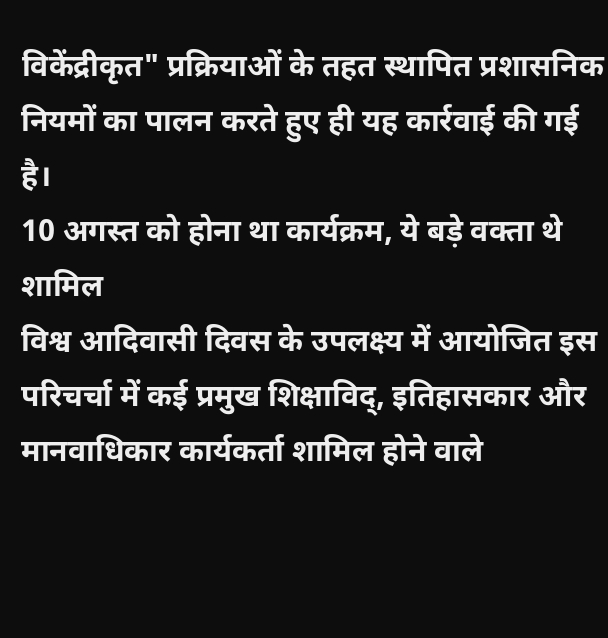विकेंद्रीकृत" प्रक्रियाओं के तहत स्थापित प्रशासनिक नियमों का पालन करते हुए ही यह कार्रवाई की गई है।
10 अगस्त को होना था कार्यक्रम, ये बड़े वक्ता थे शामिल
विश्व आदिवासी दिवस के उपलक्ष्य में आयोजित इस परिचर्चा में कई प्रमुख शिक्षाविद्, इतिहासकार और मानवाधिकार कार्यकर्ता शामिल होने वाले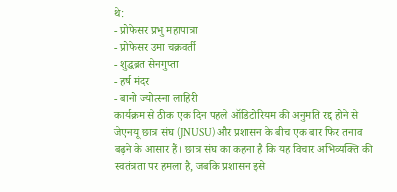थे:
- प्रोफेसर प्रभु महापात्रा
- प्रोफेसर उमा चक्रवर्ती
- शुद्धब्रत सेनगुप्ता
- हर्ष मंदर
- बानो ज्योत्स्ना लाहिरी
कार्यक्रम से ठीक एक दिन पहले ऑडिटोरियम की अनुमति रद्द होने से जेएनयू छात्र संघ (JNUSU) और प्रशासन के बीच एक बार फिर तनाव बढ़ने के आसार हैं। छात्र संघ का कहना है कि यह विचार अभिव्यक्ति की स्वतंत्रता पर हमला है, जबकि प्रशासन इसे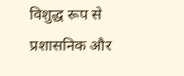विशुद्ध रूप से प्रशासनिक और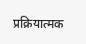प्रक्रियात्मक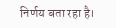निर्णय बता रहा है।